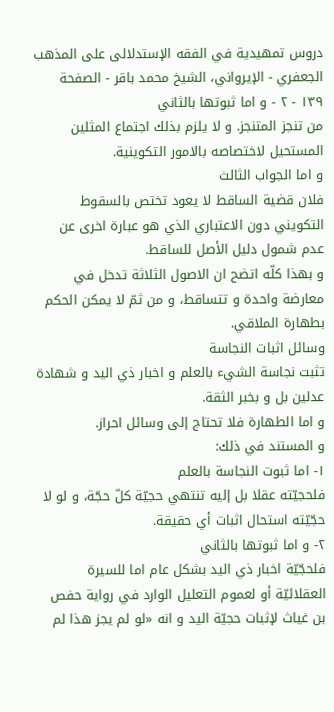دروس تمهيدية في الفقه الإستدلالى على المذهب الجعفري - الإيرواني، الشيخ محمد باقر - الصفحة ١٣٩ - ٢ - و اما ثبوتها بالثاني
من تنجز المتنجز. و لا يلزم بذلك اجتماع المثلين المستحيل لاختصاصه بالامور التكوينية.
و اما الجواب الثالث
فلان قضية الساقط لا يعود تختص بالسقوط التكويني دون الاعتباري الذي هو عبارة اخرى عن عدم شمول دليل الأصل للساقط.
و بهذا كلّه اتضح ان الاصول الثلاثة تدخل في معارضة واحدة و تتساقط، و من ثمّ لا يمكن الحكم بطهارة الملاقي.
وسائل اثبات النجاسة
تثبت نجاسة الشيء بالعلم و اخبار ذي اليد و شهادة عدلين بل و بخبر الثقة.
و اما الطهارة فلا تحتاج إلى وسائل احراز.
و المستند في ذلك:
١- اما ثبوت النجاسة بالعلم
فلحجيّته عقلا بل إليه تنتهي حجيّة كلّ حجّة، و لو لا حجّيّته استحال اثبات أي حقيقة.
٢- و اما ثبوتها بالثاني
فلحجّيّة اخبار ذي اليد بشكل عام اما للسيرة العقلائيّة أو لعموم التعليل الوارد في رواية حفص بن غياث لإثبات حجيّة اليد و انه «لو لم يجز هذا لم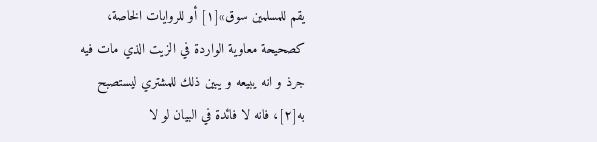يقم للمسلمين سوق»[١] أو للروايات الخاصة، كصحيحة معاوية الواردة في الزيت الذي مات فيه جرذ و انه يبيعه و يبين ذلك للمشتري ليستصبح به[٢]، فانه لا فائدة في البيان لو لا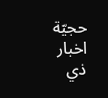حجيّة اخبار ذي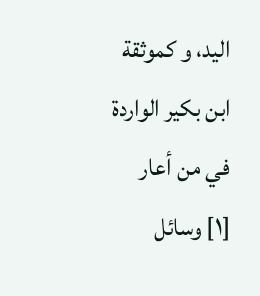اليد، و كموثقة ابن بكير الواردة في من أعار
[١] وسائل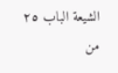الشيعة الباب ٢٥ من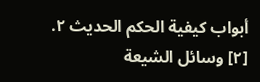أبواب كيفية الحكم الحديث ٢.
[٢] وسائل الشيعة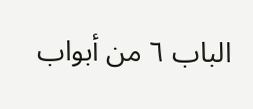الباب ٦ من أبواب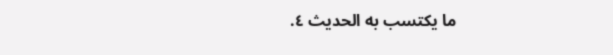ما يكتسب به الحديث ٤.